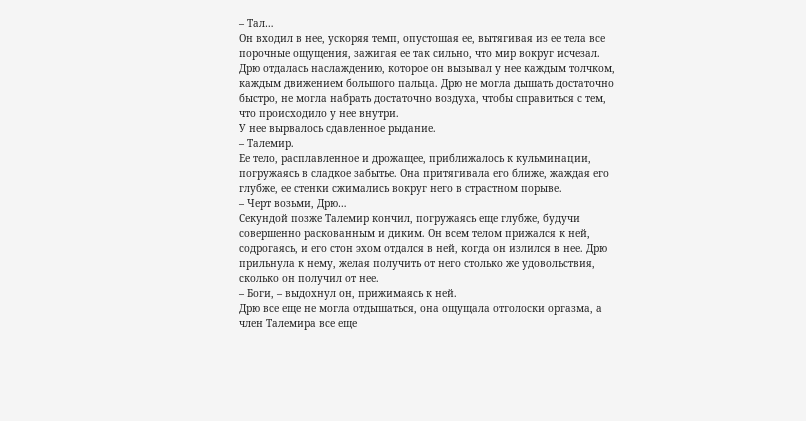– Тал…
Он входил в нее, ускоряя темп, опустошая ее, вытягивая из ее тела все порочные ощущения, зажигая ее так сильно, что мир вокруг исчезал. Дрю отдалась наслаждению, которое он вызывал у нее каждым толчком, каждым движением большого пальца. Дрю не могла дышать достаточно быстро, не могла набрать достаточно воздуха, чтобы справиться с тем, что происходило у нее внутри.
У нее вырвалось сдавленное рыдание.
– Талемир.
Ее тело, расплавленное и дрожащее, приближалось к кульминации, погружаясь в сладкое забытье. Она притягивала его ближе, жаждая его глубже, ее стенки сжимались вокруг него в страстном порыве.
– Черт возьми, Дрю…
Секундой позже Талемир кончил, погружаясь еще глубже, будучи совершенно раскованным и диким. Он всем телом прижался к ней, содрогаясь, и его стон эхом отдался в ней, когда он излился в нее. Дрю прильнула к нему, желая получить от него столько же удовольствия, сколько он получил от нее.
– Боги, – выдохнул он, прижимаясь к ней.
Дрю все еще не могла отдышаться, она ощущала отголоски оргазма, а член Талемира все еще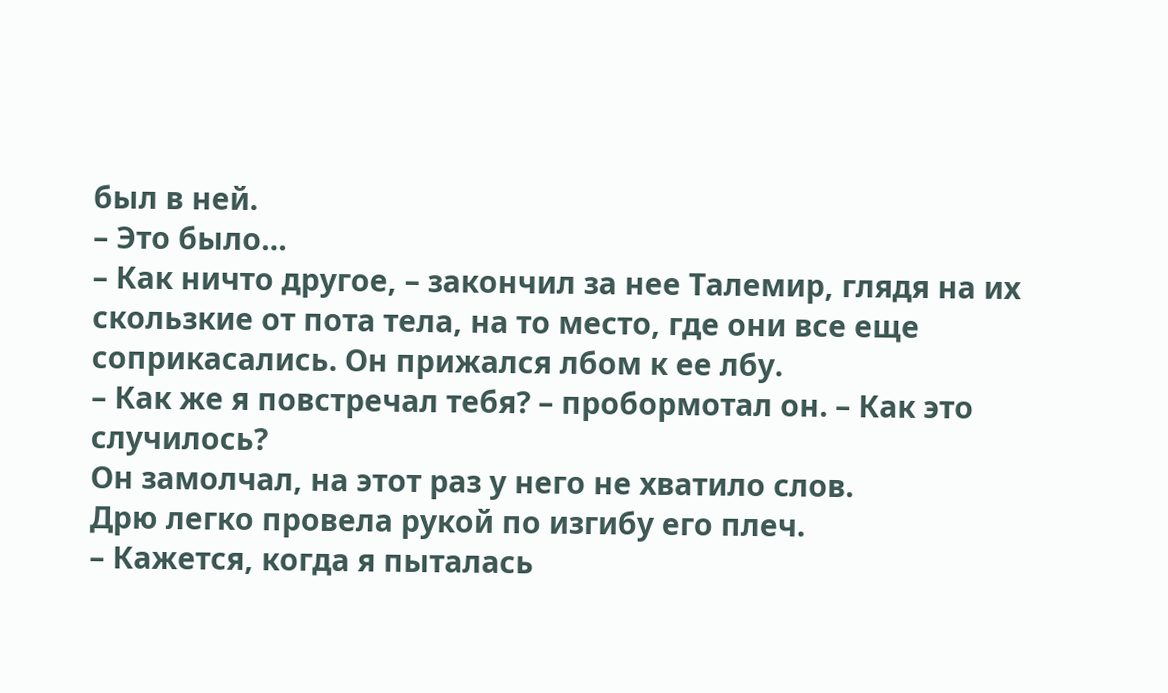был в ней.
– Это было…
– Как ничто другое, – закончил за нее Талемир, глядя на их скользкие от пота тела, на то место, где они все еще соприкасались. Он прижался лбом к ее лбу.
– Как же я повстречал тебя? – пробормотал он. – Как это случилось?
Он замолчал, на этот раз у него не хватило слов.
Дрю легко провела рукой по изгибу его плеч.
– Кажется, когда я пыталась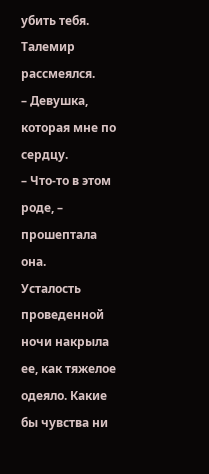убить тебя.
Талемир рассмеялся.
– Девушка, которая мне по сердцу.
– Что-то в этом роде, – прошептала она.
Усталость проведенной ночи накрыла ее, как тяжелое одеяло. Какие бы чувства ни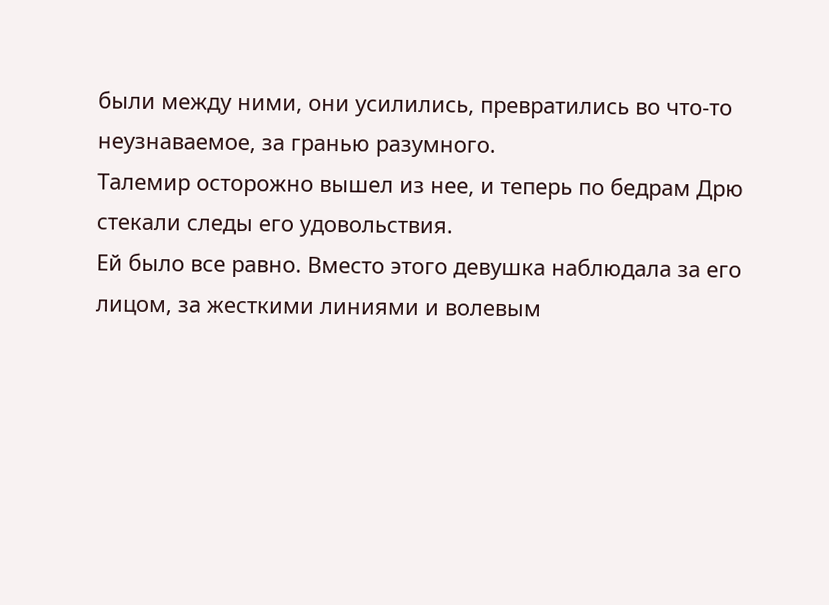были между ними, они усилились, превратились во что-то неузнаваемое, за гранью разумного.
Талемир осторожно вышел из нее, и теперь по бедрам Дрю стекали следы его удовольствия.
Ей было все равно. Вместо этого девушка наблюдала за его лицом, за жесткими линиями и волевым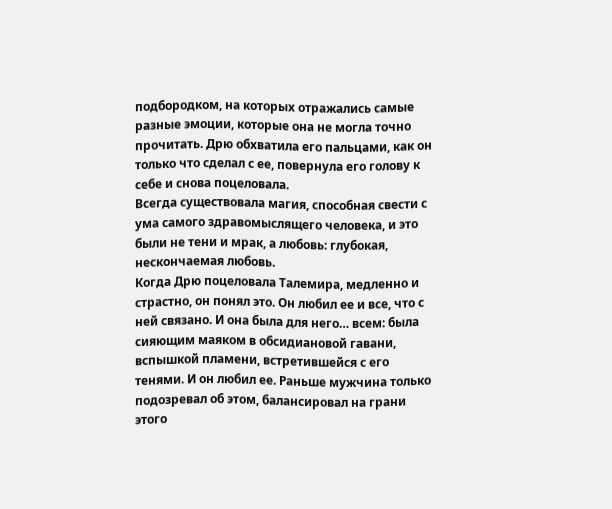подбородком, на которых отражались самые разные эмоции, которые она не могла точно прочитать. Дрю обхватила его пальцами, как он только что сделал с ее, повернула его голову к себе и снова поцеловала.
Всегда существовала магия, способная свести с ума самого здравомыслящего человека, и это были не тени и мрак, а любовь: глубокая, нескончаемая любовь.
Когда Дрю поцеловала Талемира, медленно и страстно, он понял это. Он любил ее и все, что с ней связано. И она была для него… всем: была сияющим маяком в обсидиановой гавани, вспышкой пламени, встретившейся с его тенями. И он любил ее. Раньше мужчина только подозревал об этом, балансировал на грани этого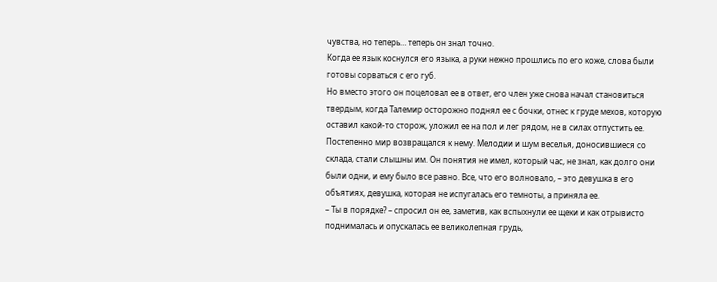чувства, но теперь… теперь он знал точно.
Когда ее язык коснулся его языка, а руки нежно прошлись по его коже, слова были готовы сорваться с его губ.
Но вместо этого он поцеловал ее в ответ, его член уже снова начал становиться твердым, когда Талемир осторожно поднял ее с бочки, отнес к груде мехов, которую оставил какой-то сторож, уложил ее на пол и лег рядом, не в силах отпустить ее. Постепенно мир возвращался к нему. Мелодии и шум веселья, доносившиеся со склада, стали слышны им. Он понятия не имел, который час, не знал, как долго они были одни, и ему было все равно. Все, что его волновало, – это девушка в его объятиях, девушка, которая не испугалась его темноты, а приняла ее.
– Ты в порядке? – спросил он ее, заметив, как вспыхнули ее щеки и как отрывисто поднималась и опускалась ее великолепная грудь,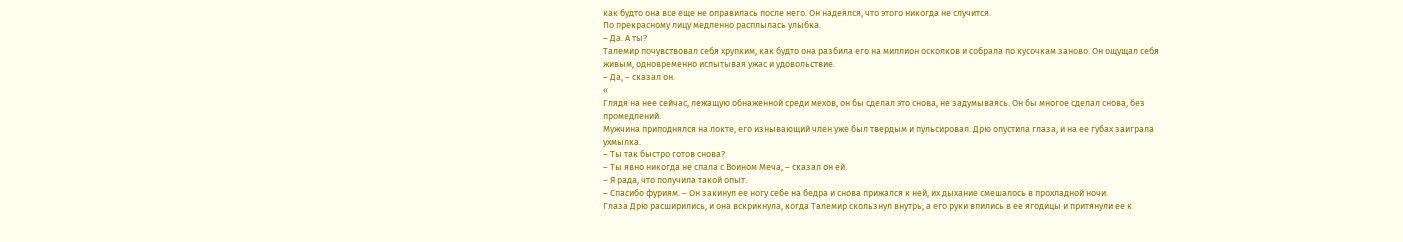как будто она все еще не оправилась после него. Он надеялся, что этого никогда не случится.
По прекрасному лицу медленно расплылась улыбка.
– Да. А ты?
Талемир почувствовал себя хрупким, как будто она разбила его на миллион осколков и собрала по кусочкам заново. Он ощущал себя живым, одновременно испытывая ужас и удовольствие.
– Да, – сказал он.
«
Глядя на нее сейчас, лежащую обнаженной среди мехов, он бы сделал это снова, не задумываясь. Он бы многое сделал снова, без промедлений.
Мужчина приподнялся на локте, его изнывающий член уже был твердым и пульсировал. Дрю опустила глаза, и на ее губах заиграла ухмылка.
– Ты так быстро готов снова?
– Ты явно никогда не спала с Воином Меча, – сказал он ей.
– Я рада, что получила такой опыт.
– Спасибо фуриям. – Он закинул ее ногу себе на бедра и снова прижался к ней, их дыхание смешалось в прохладной ночи.
Глаза Дрю расширились, и она вскрикнула, когда Талемир скользнул внутрь, а его руки впились в ее ягодицы и притянули ее к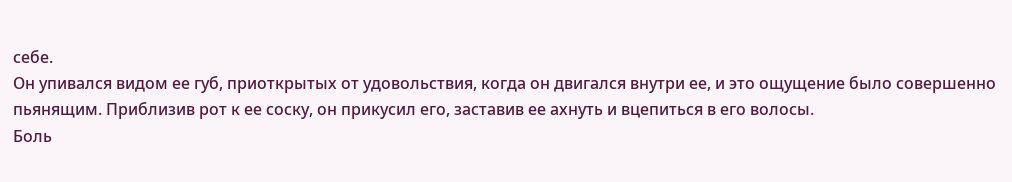себе.
Он упивался видом ее губ, приоткрытых от удовольствия, когда он двигался внутри ее, и это ощущение было совершенно пьянящим. Приблизив рот к ее соску, он прикусил его, заставив ее ахнуть и вцепиться в его волосы.
Боль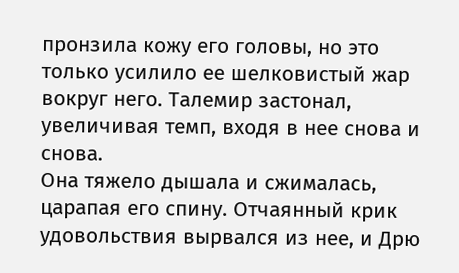пронзила кожу его головы, но это только усилило ее шелковистый жар вокруг него. Талемир застонал, увеличивая темп, входя в нее снова и снова.
Она тяжело дышала и сжималась, царапая его спину. Отчаянный крик удовольствия вырвался из нее, и Дрю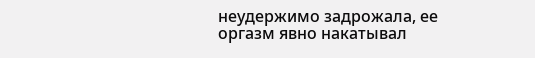неудержимо задрожала, ее оргазм явно накатывал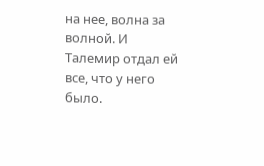на нее, волна за волной. И Талемир отдал ей все, что у него было.